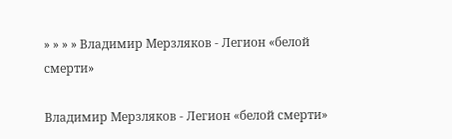» » » » Владимир Мерзляков - Легион «белой смерти»

Владимир Мерзляков - Легион «белой смерти»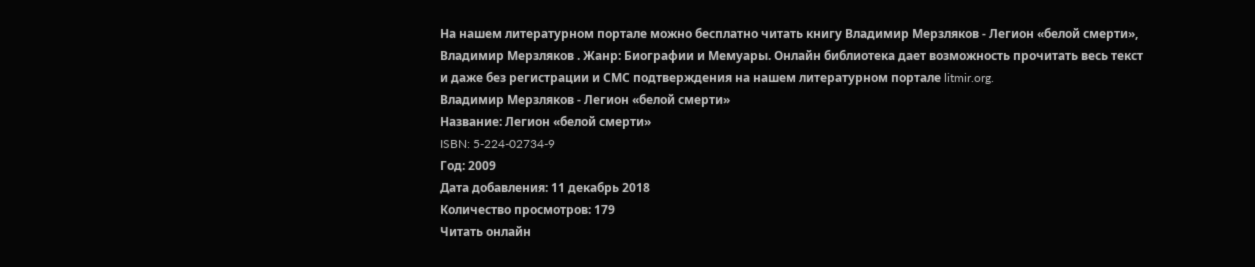На нашем литературном портале можно бесплатно читать книгу Владимир Мерзляков - Легион «белой смерти», Владимир Мерзляков . Жанр: Биографии и Мемуары. Онлайн библиотека дает возможность прочитать весь текст и даже без регистрации и СМС подтверждения на нашем литературном портале litmir.org.
Владимир Мерзляков - Легион «белой смерти»
Название: Легион «белой смерти»
ISBN: 5-224-02734-9
Год: 2009
Дата добавления: 11 декабрь 2018
Количество просмотров: 179
Читать онлайн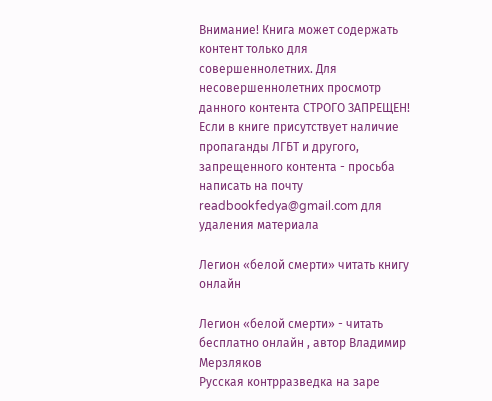Внимание! Книга может содержать контент только для совершеннолетних. Для несовершеннолетних просмотр данного контента СТРОГО ЗАПРЕЩЕН! Если в книге присутствует наличие пропаганды ЛГБТ и другого, запрещенного контента - просьба написать на почту readbookfedya@gmail.com для удаления материала

Легион «белой смерти» читать книгу онлайн

Легион «белой смерти» - читать бесплатно онлайн , автор Владимир Мерзляков
Русская контрразведка на заре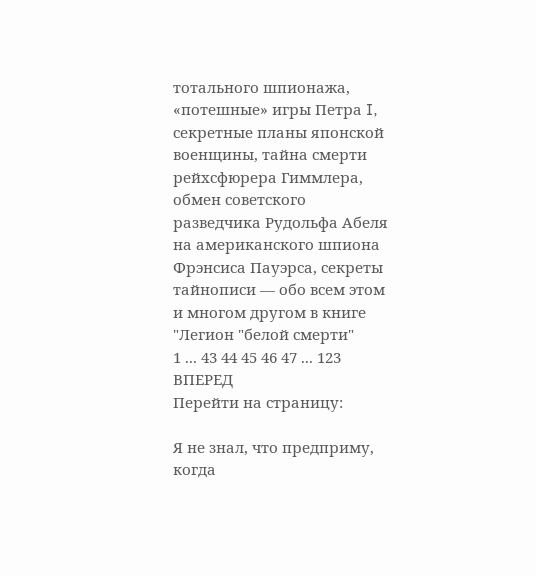тотального шпионажа, «потешные» игры Петра I, секретные планы японской военщины, тайна смерти рейхсфюрера Гиммлера, обмен советского разведчика Рудольфа Абеля на американского шпиона Фрэнсиса Пауэрса, секреты тайнописи — обо всем этом и многом другом в книге "Легион "белой смерти"
1 ... 43 44 45 46 47 ... 123 ВПЕРЕД
Перейти на страницу:

Я не знал, что предприму, когда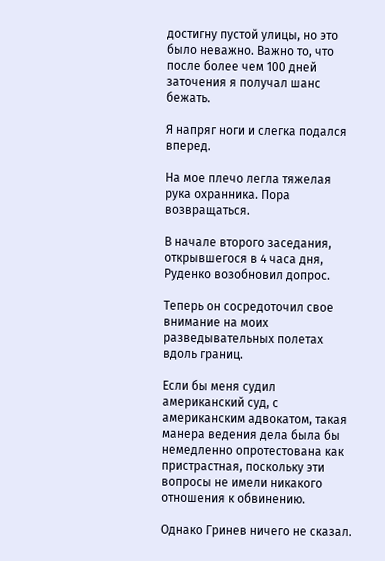достигну пустой улицы, но это было неважно. Важно то, что после более чем 100 дней заточения я получал шанс бежать.

Я напряг ноги и слегка подался вперед.

На мое плечо легла тяжелая рука охранника. Пора возвращаться.

В начале второго заседания, открывшегося в 4 часа дня, Руденко возобновил допрос.

Теперь он сосредоточил свое внимание на моих разведывательных полетах вдоль границ.

Если бы меня судил американский суд, с американским адвокатом, такая манера ведения дела была бы немедленно опротестована как пристрастная, поскольку эти вопросы не имели никакого отношения к обвинению.

Однако Гринев ничего не сказал.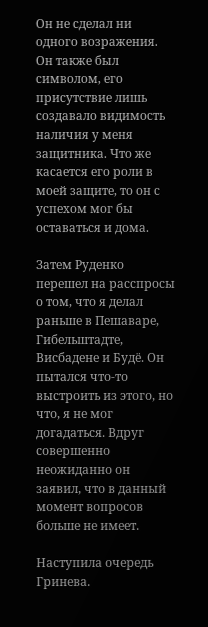Он не сделал ни одного возражения. Он также был символом, его присутствие лишь создавало видимость наличия у меня защитника. Что же касается его роли в моей защите, то он с успехом мог бы оставаться и дома.

Затем Руденко перешел на расспросы о том, что я делал раньше в Пешаваре, Гибельштадте, Висбадене и Будё. Он пытался что-то выстроить из этого, но что, я не мог догадаться. Вдруг совершенно неожиданно он заявил, что в данный момент вопросов больше не имеет.

Наступила очередь Гринева.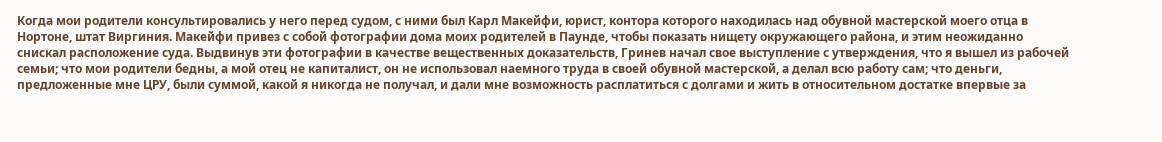Когда мои родители консультировались у него перед судом, с ними был Карл Макейфи, юрист, контора которого находилась над обувной мастерской моего отца в Нортоне, штат Виргиния. Макейфи привез с собой фотографии дома моих родителей в Паунде, чтобы показать нищету окружающего района, и этим неожиданно снискал расположение суда. Выдвинув эти фотографии в качестве вещественных доказательств, Гринев начал свое выступление с утверждения, что я вышел из рабочей семьи; что мои родители бедны, а мой отец не капиталист, он не использовал наемного труда в своей обувной мастерской, а делал всю работу сам; что деньги, предложенные мне ЦРУ, были суммой, какой я никогда не получал, и дали мне возможность расплатиться с долгами и жить в относительном достатке впервые за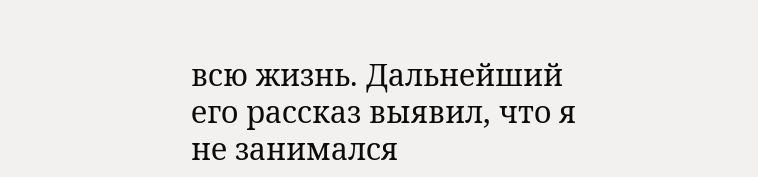всю жизнь. Дальнейший его рассказ выявил, что я не занимался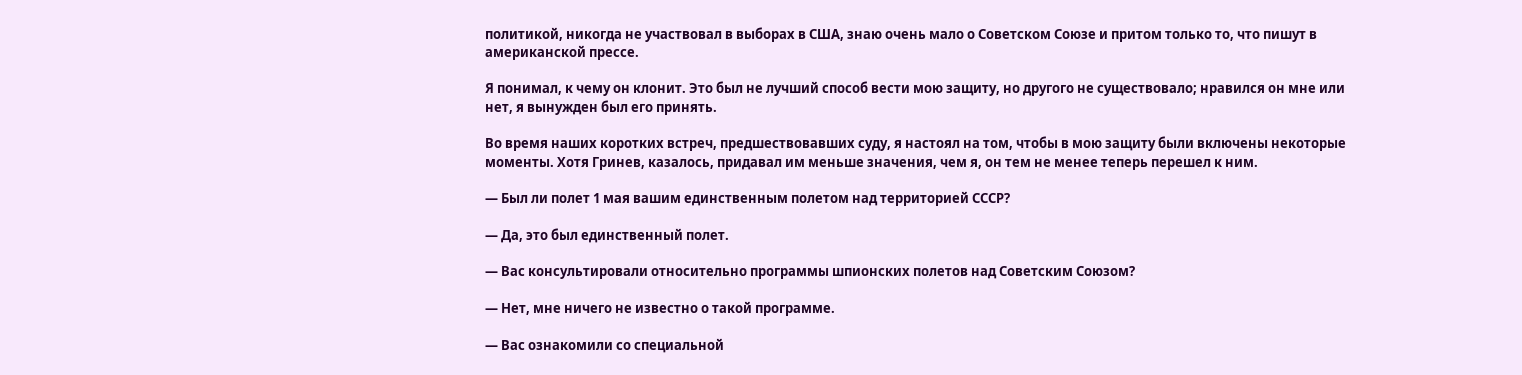политикой, никогда не участвовал в выборах в США, знаю очень мало о Советском Союзе и притом только то, что пишут в американской прессе.

Я понимал, к чему он клонит. Это был не лучший способ вести мою защиту, но другого не существовало; нравился он мне или нет, я вынужден был его принять.

Во время наших коротких встреч, предшествовавших суду, я настоял на том, чтобы в мою защиту были включены некоторые моменты. Хотя Гринев, казалось, придавал им меньше значения, чем я, он тем не менее теперь перешел к ним.

— Был ли полет 1 мая вашим единственным полетом над территорией СССР?

— Да, это был единственный полет.

— Вас консультировали относительно программы шпионских полетов над Советским Союзом?

— Нет, мне ничего не известно о такой программе.

— Вас ознакомили со специальной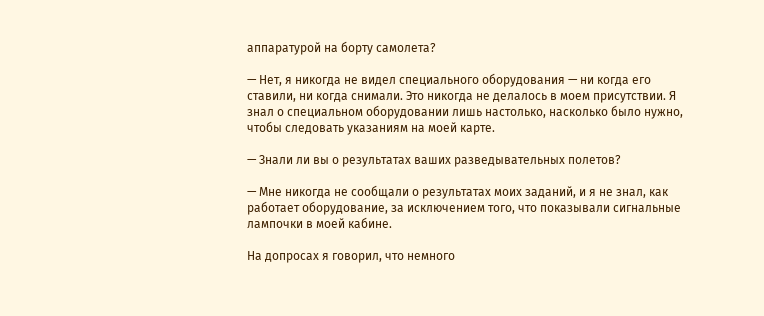аппаратурой на борту самолета?

— Нет, я никогда не видел специального оборудования — ни когда его ставили, ни когда снимали. Это никогда не делалось в моем присутствии. Я знал о специальном оборудовании лишь настолько, насколько было нужно, чтобы следовать указаниям на моей карте.

— Знали ли вы о результатах ваших разведывательных полетов?

— Мне никогда не сообщали о результатах моих заданий, и я не знал, как работает оборудование, за исключением того, что показывали сигнальные лампочки в моей кабине.

На допросах я говорил, что немного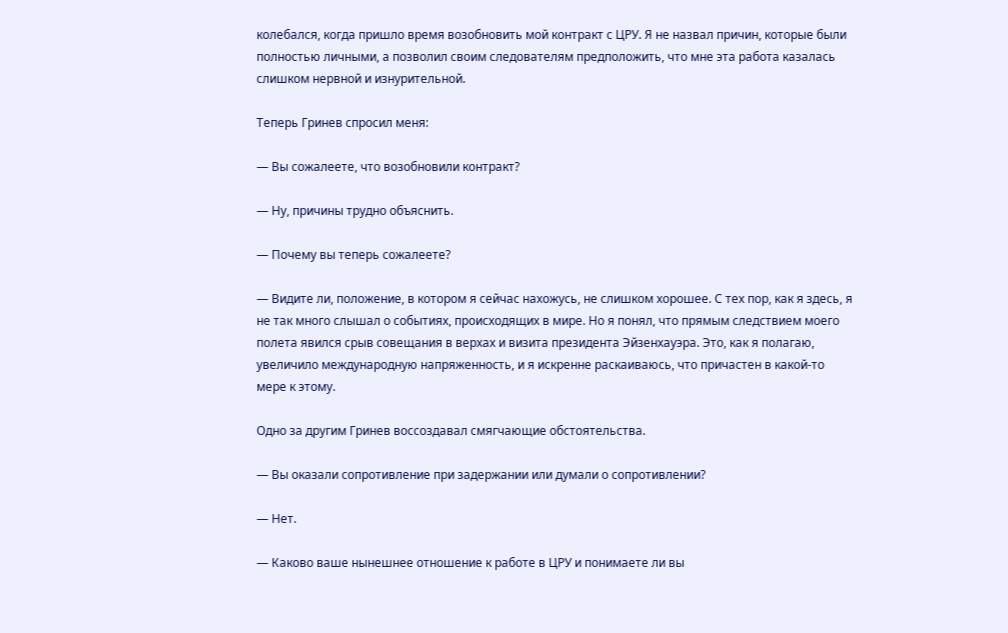колебался, когда пришло время возобновить мой контракт с ЦРУ. Я не назвал причин, которые были полностью личными, а позволил своим следователям предположить, что мне эта работа казалась слишком нервной и изнурительной.

Теперь Гринев спросил меня:

— Вы сожалеете, что возобновили контракт?

— Ну, причины трудно объяснить.

— Почему вы теперь сожалеете?

— Видите ли, положение, в котором я сейчас нахожусь, не слишком хорошее. С тех пор, как я здесь, я не так много слышал о событиях, происходящих в мире. Но я понял, что прямым следствием моего полета явился срыв совещания в верхах и визита президента Эйзенхауэра. Это, как я полагаю, увеличило международную напряженность, и я искренне раскаиваюсь, что причастен в какой-то мере к этому.

Одно за другим Гринев воссоздавал смягчающие обстоятельства.

— Вы оказали сопротивление при задержании или думали о сопротивлении?

— Нет.

— Каково ваше нынешнее отношение к работе в ЦРУ и понимаете ли вы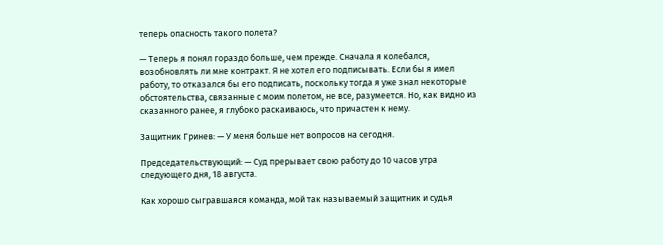теперь опасность такого полета?

— Теперь я понял гораздо больше, чем прежде. Сначала я колебался, возобновлять ли мне контракт. Я не хотел его подписывать. Если бы я имел работу, то отказался бы его подписать, поскольку тогда я уже знал некоторые обстоятельства, связанные с моим полетом, не все, разумеется. Но, как видно из сказанного ранее, я глубоко раскаиваюсь, что причастен к нему.

Защитник Гринев: — У меня больше нет вопросов на сегодня.

Председательствующий: — Суд прерывает свою работу до 10 часов утра следующего дня, 18 августа.

Как хорошо сыгравшаяся команда, мой так называемый защитник и судья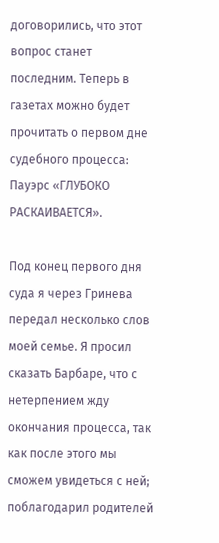договорились, что этот вопрос станет последним. Теперь в газетах можно будет прочитать о первом дне судебного процесса: Пауэрс «ГЛУБОКО РАСКАИВАЕТСЯ».

Под конец первого дня суда я через Гринева передал несколько слов моей семье. Я просил сказать Барбаре, что с нетерпением жду окончания процесса, так как после этого мы сможем увидеться с ней; поблагодарил родителей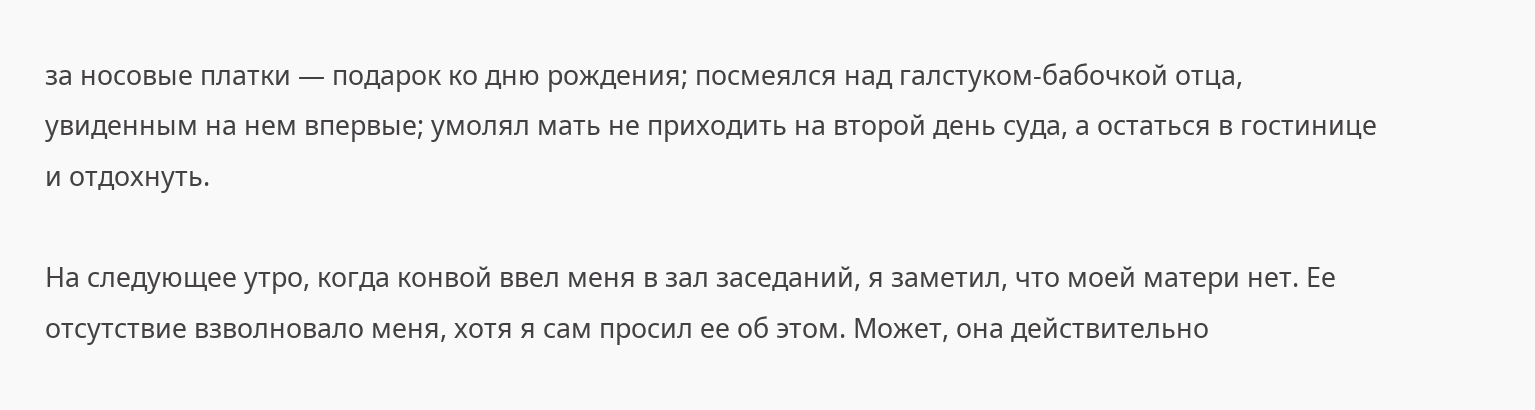за носовые платки — подарок ко дню рождения; посмеялся над галстуком-бабочкой отца, увиденным на нем впервые; умолял мать не приходить на второй день суда, а остаться в гостинице и отдохнуть.

На следующее утро, когда конвой ввел меня в зал заседаний, я заметил, что моей матери нет. Ее отсутствие взволновало меня, хотя я сам просил ее об этом. Может, она действительно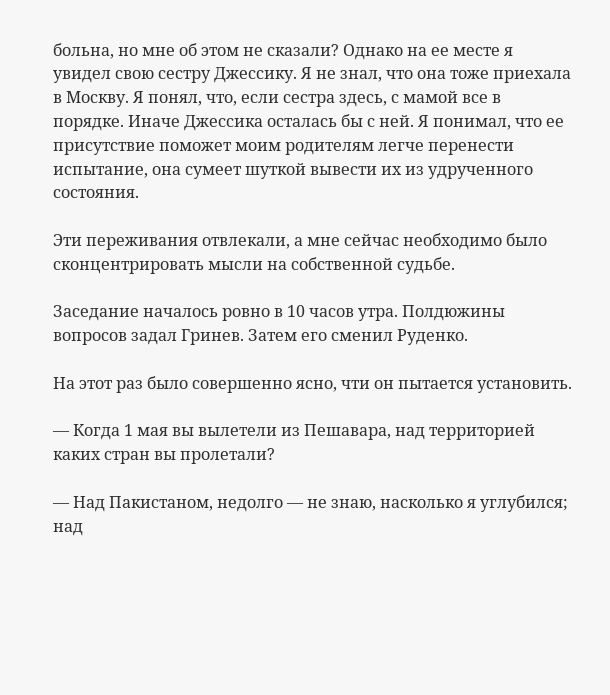больна, но мне об этом не сказали? Однако на ее месте я увидел свою сестру Джессику. Я не знал, что она тоже приехала в Москву. Я понял, что, если сестра здесь, с мамой все в порядке. Иначе Джессика осталась бы с ней. Я понимал, что ее присутствие поможет моим родителям легче перенести испытание, она сумеет шуткой вывести их из удрученного состояния.

Эти переживания отвлекали, а мне сейчас необходимо было сконцентрировать мысли на собственной судьбе.

Заседание началось ровно в 10 часов утра. Полдюжины вопросов задал Гринев. Затем его сменил Руденко.

На этот раз было совершенно ясно, чти он пытается установить.

— Когда 1 мая вы вылетели из Пешавара, над территорией каких стран вы пролетали?

— Над Пакистаном, недолго — не знаю, насколько я углубился; над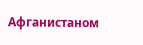Афганистаном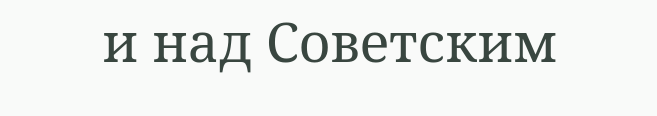и над Советским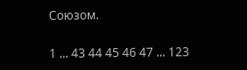Союзом.

1 ... 43 44 45 46 47 ... 123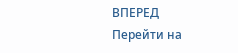ВПЕРЕД
Перейти на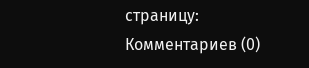страницу:
Комментариев (0)